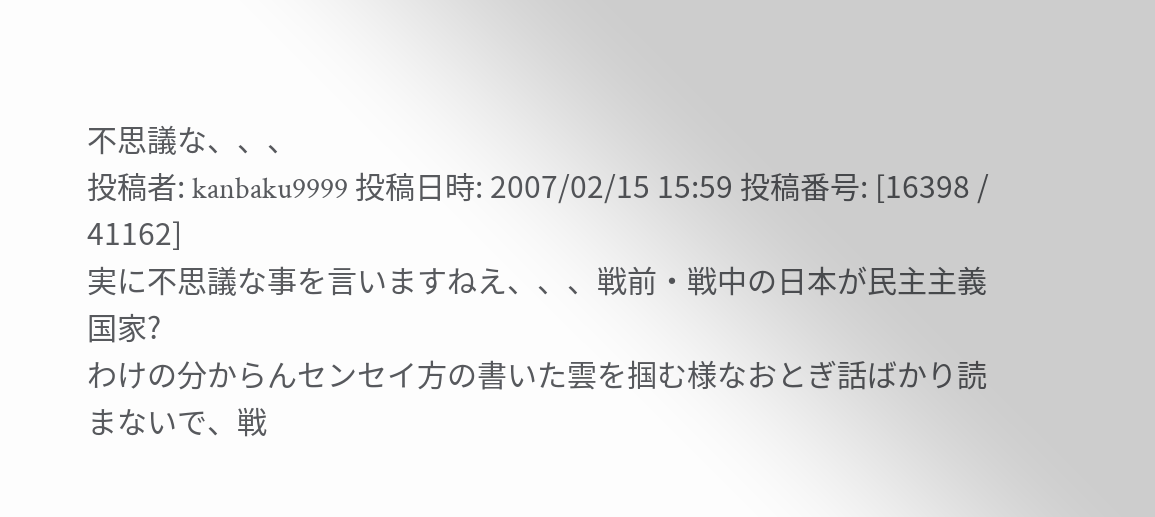不思議な、、、
投稿者: kanbaku9999 投稿日時: 2007/02/15 15:59 投稿番号: [16398 / 41162]
実に不思議な事を言いますねえ、、、戦前・戦中の日本が民主主義国家?
わけの分からんセンセイ方の書いた雲を掴む様なおとぎ話ばかり読まないで、戦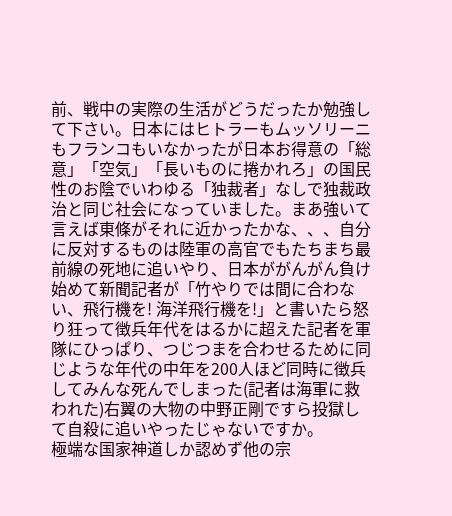前、戦中の実際の生活がどうだったか勉強して下さい。日本にはヒトラーもムッソリーニもフランコもいなかったが日本お得意の「総意」「空気」「長いものに捲かれろ」の国民性のお陰でいわゆる「独裁者」なしで独裁政治と同じ社会になっていました。まあ強いて言えば東條がそれに近かったかな、、、自分に反対するものは陸軍の高官でもたちまち最前線の死地に追いやり、日本ががんがん負け始めて新聞記者が「竹やりでは間に合わない、飛行機を! 海洋飛行機を!」と書いたら怒り狂って徴兵年代をはるかに超えた記者を軍隊にひっぱり、つじつまを合わせるために同じような年代の中年を200人ほど同時に徴兵してみんな死んでしまった(記者は海軍に救われた)右翼の大物の中野正剛ですら投獄して自殺に追いやったじゃないですか。
極端な国家神道しか認めず他の宗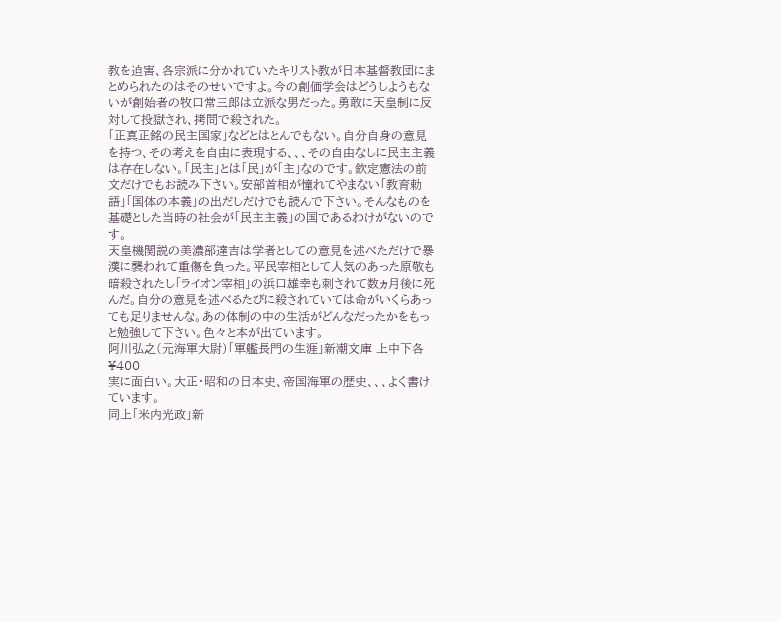教を迫害、各宗派に分かれていたキリスト教が日本基督教団にまとめられたのはそのせいですよ。今の創価学会はどうしようもないが創始者の牧口常三郎は立派な男だった。勇敢に天皇制に反対して投獄され、拷問で殺された。
「正真正銘の民主国家」などとはとんでもない。自分自身の意見を持つ、その考えを自由に表現する、、、その自由なしに民主主義は存在しない。「民主」とは「民」が「主」なのです。欽定憲法の前文だけでもお読み下さい。安部首相が憧れてやまない「教育勅語」「国体の本義」の出だしだけでも読んで下さい。そんなものを基礎とした当時の社会が「民主主義」の国であるわけがないのです。
天皇機関説の美濃部達吉は学者としての意見を述べただけで暴漢に襲われて重傷を負った。平民宰相として人気のあった原敬も暗殺されたし「ライオン宰相」の浜口雄幸も刺されて数ヵ月後に死んだ。自分の意見を述べるたびに殺されていては命がいくらあっても足りませんな。あの体制の中の生活がどんなだったかをもっと勉強して下さい。色々と本が出ています。
阿川弘之(元海軍大尉)「軍艦長門の生涯」新潮文庫 上中下各¥400
実に面白い。大正・昭和の日本史、帝国海軍の歴史、、、よく書けています。
同上「米内光政」新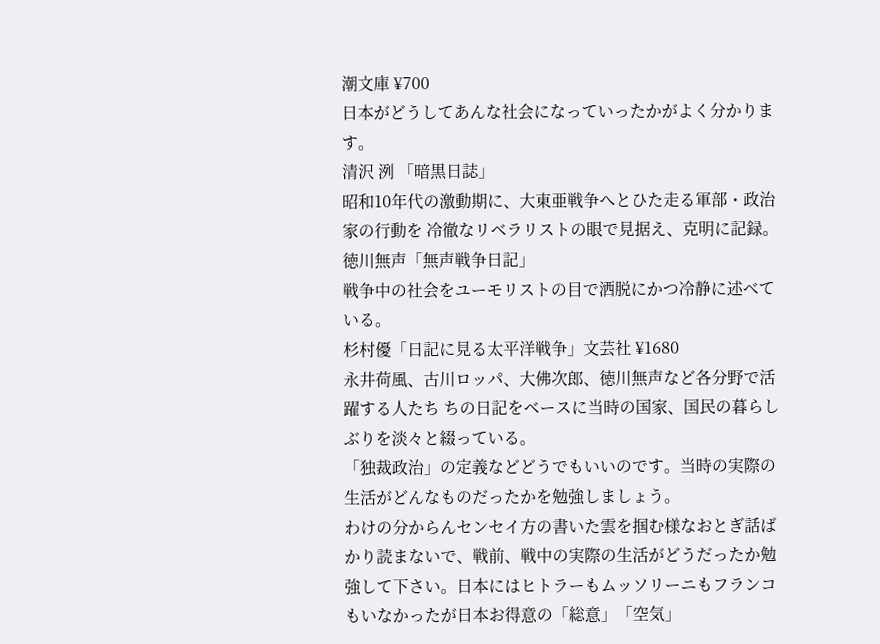潮文庫 ¥700
日本がどうしてあんな社会になっていったかがよく分かります。
清沢 洌 「暗黒日誌」
昭和10年代の激動期に、大東亜戦争へとひた走る軍部・政治家の行動を 冷徹なリベラリストの眼で見据え、克明に記録。
徳川無声「無声戦争日記」
戦争中の社会をユーモリストの目で洒脱にかつ冷静に述べている。
杉村優「日記に見る太平洋戦争」文芸社 ¥1680
永井荷風、古川ロッパ、大佛次郎、徳川無声など各分野で活躍する人たち ちの日記をベースに当時の国家、国民の暮らしぶりを淡々と綴っている。
「独裁政治」の定義などどうでもいいのです。当時の実際の生活がどんなものだったかを勉強しましょう。
わけの分からんセンセイ方の書いた雲を掴む様なおとぎ話ばかり読まないで、戦前、戦中の実際の生活がどうだったか勉強して下さい。日本にはヒトラーもムッソリーニもフランコもいなかったが日本お得意の「総意」「空気」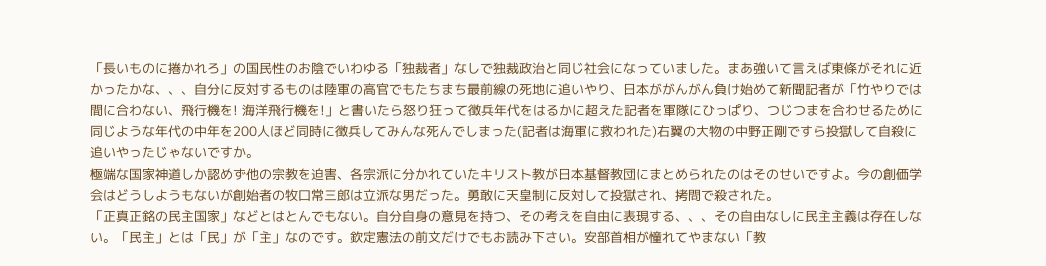「長いものに捲かれろ」の国民性のお陰でいわゆる「独裁者」なしで独裁政治と同じ社会になっていました。まあ強いて言えば東條がそれに近かったかな、、、自分に反対するものは陸軍の高官でもたちまち最前線の死地に追いやり、日本ががんがん負け始めて新聞記者が「竹やりでは間に合わない、飛行機を! 海洋飛行機を!」と書いたら怒り狂って徴兵年代をはるかに超えた記者を軍隊にひっぱり、つじつまを合わせるために同じような年代の中年を200人ほど同時に徴兵してみんな死んでしまった(記者は海軍に救われた)右翼の大物の中野正剛ですら投獄して自殺に追いやったじゃないですか。
極端な国家神道しか認めず他の宗教を迫害、各宗派に分かれていたキリスト教が日本基督教団にまとめられたのはそのせいですよ。今の創価学会はどうしようもないが創始者の牧口常三郎は立派な男だった。勇敢に天皇制に反対して投獄され、拷問で殺された。
「正真正銘の民主国家」などとはとんでもない。自分自身の意見を持つ、その考えを自由に表現する、、、その自由なしに民主主義は存在しない。「民主」とは「民」が「主」なのです。欽定憲法の前文だけでもお読み下さい。安部首相が憧れてやまない「教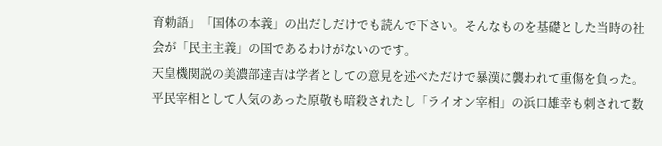育勅語」「国体の本義」の出だしだけでも読んで下さい。そんなものを基礎とした当時の社会が「民主主義」の国であるわけがないのです。
天皇機関説の美濃部達吉は学者としての意見を述べただけで暴漢に襲われて重傷を負った。平民宰相として人気のあった原敬も暗殺されたし「ライオン宰相」の浜口雄幸も刺されて数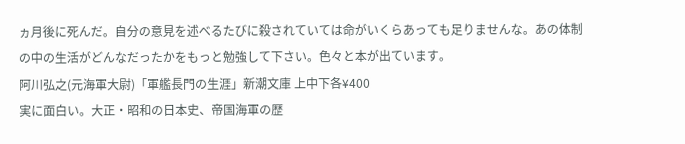ヵ月後に死んだ。自分の意見を述べるたびに殺されていては命がいくらあっても足りませんな。あの体制の中の生活がどんなだったかをもっと勉強して下さい。色々と本が出ています。
阿川弘之(元海軍大尉)「軍艦長門の生涯」新潮文庫 上中下各¥400
実に面白い。大正・昭和の日本史、帝国海軍の歴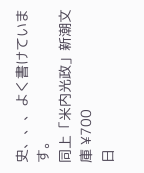史、、、よく書けています。
同上「米内光政」新潮文庫 ¥700
日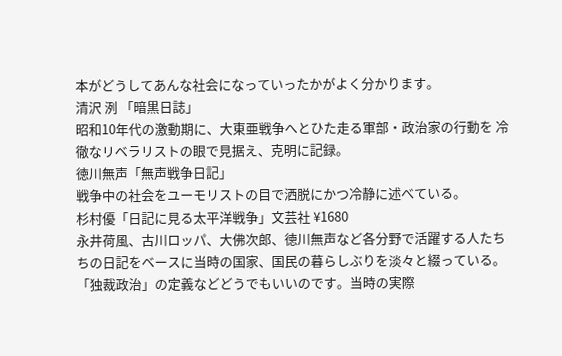本がどうしてあんな社会になっていったかがよく分かります。
清沢 洌 「暗黒日誌」
昭和10年代の激動期に、大東亜戦争へとひた走る軍部・政治家の行動を 冷徹なリベラリストの眼で見据え、克明に記録。
徳川無声「無声戦争日記」
戦争中の社会をユーモリストの目で洒脱にかつ冷静に述べている。
杉村優「日記に見る太平洋戦争」文芸社 ¥1680
永井荷風、古川ロッパ、大佛次郎、徳川無声など各分野で活躍する人たち ちの日記をベースに当時の国家、国民の暮らしぶりを淡々と綴っている。
「独裁政治」の定義などどうでもいいのです。当時の実際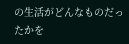の生活がどんなものだったかを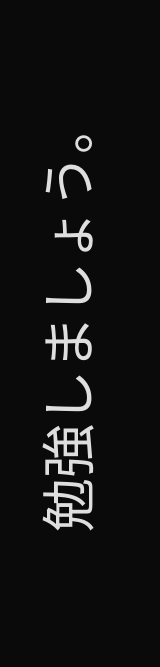勉強しましょう。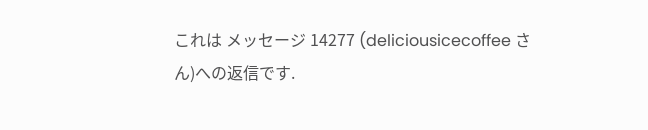これは メッセージ 14277 (deliciousicecoffee さん)への返信です.